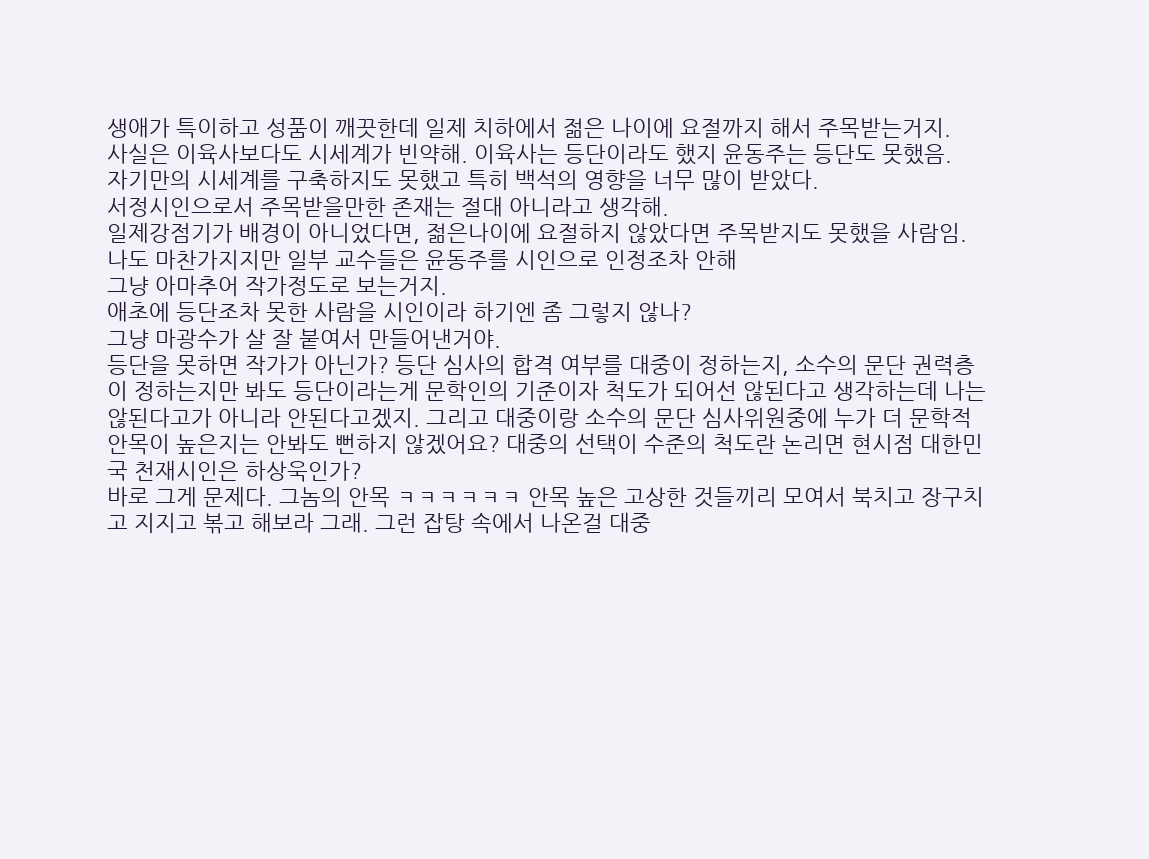생애가 특이하고 성품이 깨끗한데 일제 치하에서 젊은 나이에 요절까지 해서 주목받는거지.
사실은 이육사보다도 시세계가 빈약해. 이육사는 등단이라도 했지 윤동주는 등단도 못했음.
자기만의 시세계를 구축하지도 못했고 특히 백석의 영향을 너무 많이 받았다.
서정시인으로서 주목받을만한 존재는 절대 아니라고 생각해.
일제강점기가 배경이 아니었다면, 젊은나이에 요절하지 않았다면 주목받지도 못했을 사람임.
나도 마찬가지지만 일부 교수들은 윤동주를 시인으로 인정조차 안해
그냥 아마추어 작가정도로 보는거지.
애초에 등단조차 못한 사람을 시인이라 하기엔 좀 그렇지 않나?
그냥 마광수가 살 잘 붙여서 만들어낸거야.
등단을 못하면 작가가 아닌가? 등단 심사의 합격 여부를 대중이 정하는지, 소수의 문단 권력층이 정하는지만 봐도 등단이라는게 문학인의 기준이자 척도가 되어선 않된다고 생각하는데 나는
않된다고가 아니라 안된다고겠지. 그리고 대중이랑 소수의 문단 심사위원중에 누가 더 문학적 안목이 높은지는 안봐도 뻔하지 않겠어요? 대중의 선택이 수준의 척도란 논리면 현시점 대한민국 천재시인은 하상욱인가?
바로 그게 문제다. 그놈의 안목 ㅋㅋㅋㅋㅋㅋ 안목 높은 고상한 것들끼리 모여서 북치고 장구치고 지지고 볶고 해보라 그래. 그런 잡탕 속에서 나온걸 대중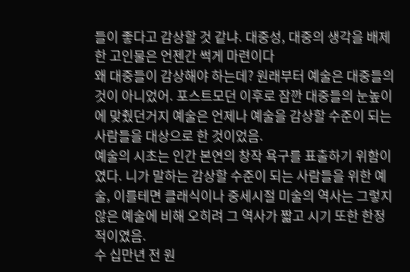들이 좋다고 감상할 것 같냐. 대중성, 대중의 생각을 배제한 고인물은 언젠간 썩게 마련이다
왜 대중들이 감상해야 하는데? 원래부터 예술은 대중들의 것이 아니었어. 포스트모던 이후로 잠깐 대중들의 눈높이에 맞췄던거지 예술은 언제나 예술을 감상할 수준이 되는 사람들을 대상으로 한 것이었음.
예술의 시초는 인간 본연의 창작 욕구를 표출하기 위함이였다. 니가 말하는 감상할 수준이 되는 사람들을 위한 예술, 이를테면 클래식이나 중세시절 미술의 역사는 그렇지 않은 예술에 비해 오히려 그 역사가 짧고 시기 또한 한정적이였음.
수 십만년 전 원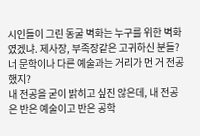시인들이 그린 동굴 벽화는 누구를 위한 벽화였겠냐. 제사장, 부족장같은 고귀하신 분들?
너 문학이나 다른 예술과는 거리가 먼 거 전공했지?
내 전공을 굳이 밝히고 싶진 않은데, 내 전공은 반은 예술이고 반은 공학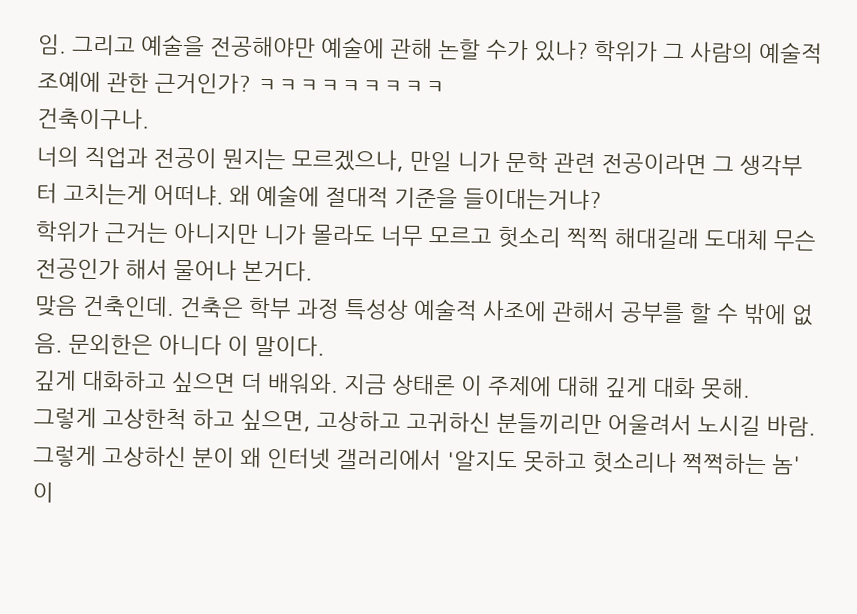임. 그리고 예술을 전공해야만 예술에 관해 논할 수가 있나? 학위가 그 사람의 예술적 조예에 관한 근거인가? ㅋㅋㅋㅋㅋㅋㅋㅋㅋ
건축이구나.
너의 직업과 전공이 뭔지는 모르겠으나, 만일 니가 문학 관련 전공이라면 그 생각부터 고치는게 어떠냐. 왜 예술에 절대적 기준을 들이대는거냐?
학위가 근거는 아니지만 니가 몰라도 너무 모르고 헛소리 찍찍 해대길래 도대체 무슨 전공인가 해서 물어나 본거다.
맞음 건축인데. 건축은 학부 과정 특성상 예술적 사조에 관해서 공부를 할 수 밖에 없음. 문외한은 아니다 이 말이다.
깊게 대화하고 싶으면 더 배워와. 지금 상태론 이 주제에 대해 깊게 대화 못해.
그렇게 고상한척 하고 싶으면, 고상하고 고귀하신 분들끼리만 어울려서 노시길 바람.
그렇게 고상하신 분이 왜 인터넷 갤러리에서 '알지도 못하고 헛소리나 쩍쩍하는 놈'이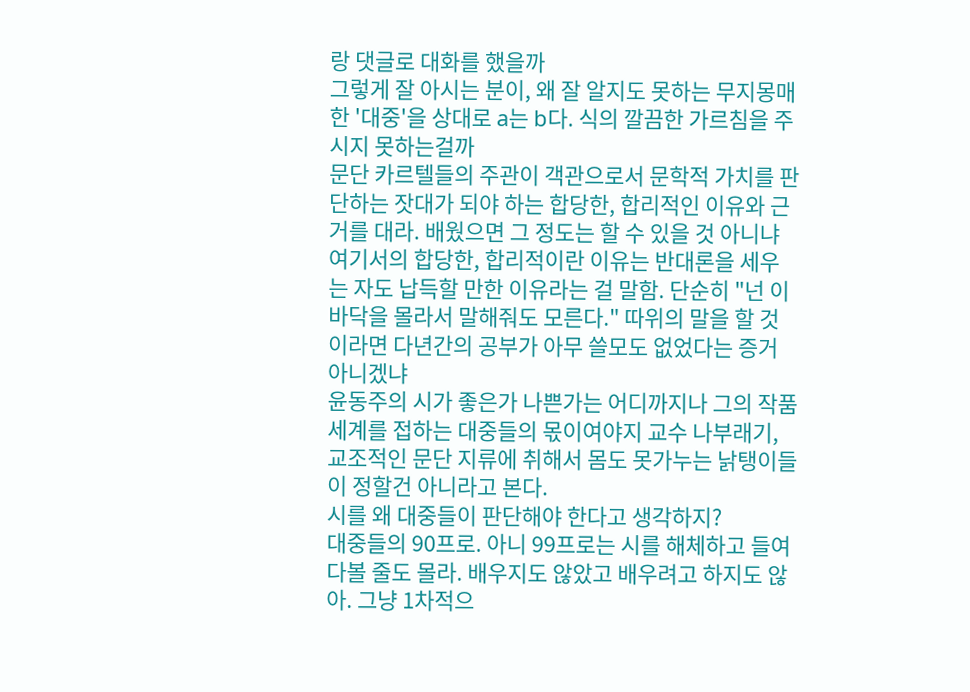랑 댓글로 대화를 했을까
그렇게 잘 아시는 분이, 왜 잘 알지도 못하는 무지몽매한 '대중'을 상대로 a는 b다. 식의 깔끔한 가르침을 주시지 못하는걸까
문단 카르텔들의 주관이 객관으로서 문학적 가치를 판단하는 잣대가 되야 하는 합당한, 합리적인 이유와 근거를 대라. 배웠으면 그 정도는 할 수 있을 것 아니냐
여기서의 합당한, 합리적이란 이유는 반대론을 세우는 자도 납득할 만한 이유라는 걸 말함. 단순히 "넌 이 바닥을 몰라서 말해줘도 모른다." 따위의 말을 할 것이라면 다년간의 공부가 아무 쓸모도 없었다는 증거 아니겠냐
윤동주의 시가 좋은가 나쁜가는 어디까지나 그의 작품 세계를 접하는 대중들의 몫이여야지 교수 나부래기, 교조적인 문단 지류에 취해서 몸도 못가누는 낡탱이들이 정할건 아니라고 본다.
시를 왜 대중들이 판단해야 한다고 생각하지?
대중들의 90프로. 아니 99프로는 시를 해체하고 들여다볼 줄도 몰라. 배우지도 않았고 배우려고 하지도 않아. 그냥 1차적으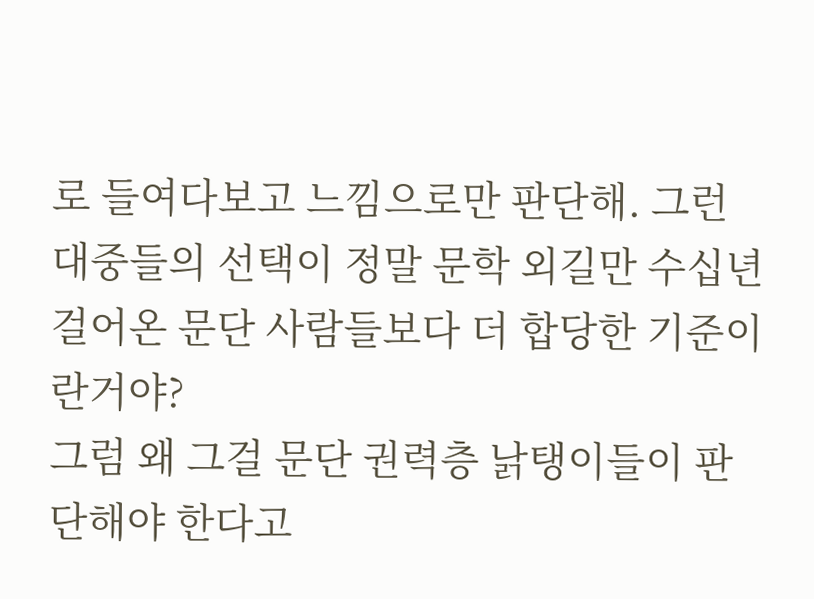로 들여다보고 느낌으로만 판단해. 그런 대중들의 선택이 정말 문학 외길만 수십년 걸어온 문단 사람들보다 더 합당한 기준이란거야?
그럼 왜 그걸 문단 권력층 낡탱이들이 판단해야 한다고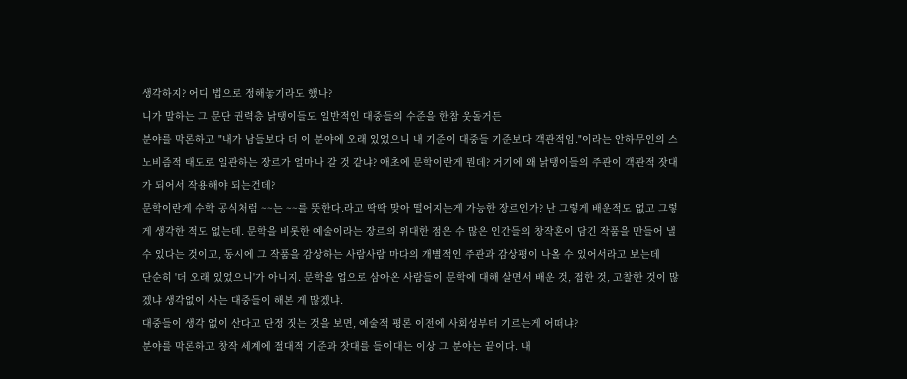생각하지? 어디 법으로 정해놓기라도 했나?
니가 말하는 그 문단 권력층 낡탱이들도 일반적인 대중들의 수준을 한참 웃돌거든
분야를 막론하고 "내가 남들보다 더 이 분야에 오래 있었으니 내 기준이 대중들 기준보다 객관적임."이라는 안하무인의 스노비즘적 태도로 일관하는 장르가 얼마나 갈 것 같냐? 애초에 문학이란게 뭔데? 거기에 왜 낡탱이들의 주관이 객관적 잣대가 되어서 작용해야 되는건데?
문학이란게 수학 공식처럼 ~~는 ~~를 뜻한다.라고 딱딱 맞아 떨어지는게 가능한 장르인가? 난 그렇게 배운적도 없고 그렇게 생각한 적도 없는데. 문학을 비롯한 예술이라는 장르의 위대한 점은 수 많은 인간들의 창작혼이 담긴 작품을 만들어 낼 수 있다는 것이고, 동시에 그 작품을 감상하는 사람사람 마다의 개별적인 주관과 감상평이 나올 수 있어서라고 보는데
단순히 '더 오래 있었으니'가 아니지. 문학을 업으로 삼아온 사람들이 문학에 대해 살면서 배운 것, 접한 것, 고찰한 것이 많겠냐 생각없이 사는 대중들이 해본 게 많겠냐.
대중들이 생각 없이 산다고 단정 짓는 것을 보면, 예술적 평론 이전에 사회성부터 기르는게 어떠냐?
분야를 막론하고 창작 세계에 절대적 기준과 잣대를 들이대는 이상 그 분야는 끝이다. 내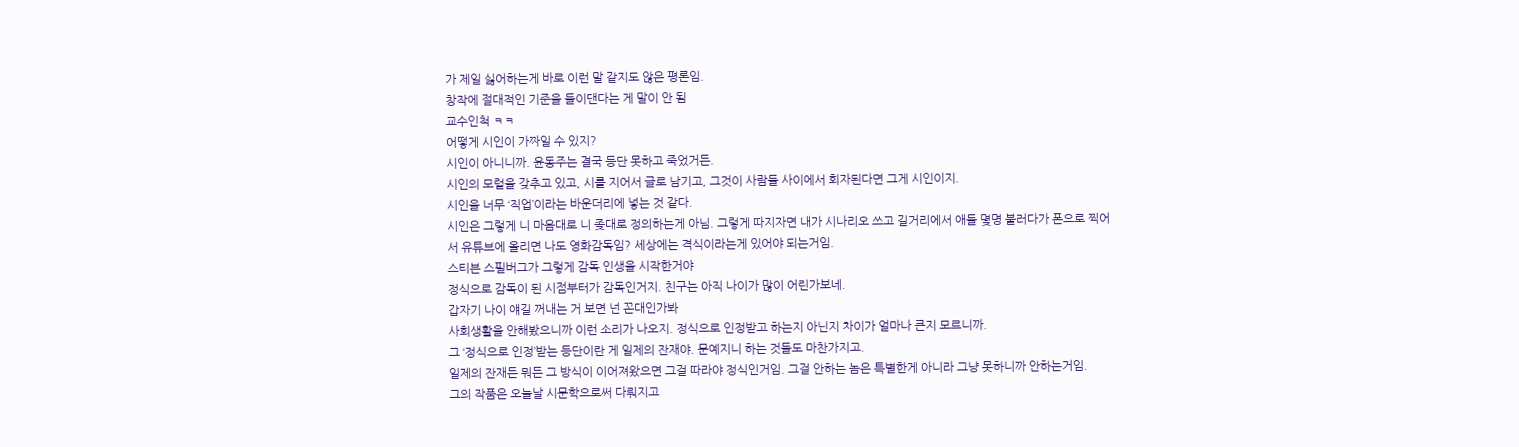가 제일 싫어하는게 바로 이런 말 같지도 않은 평론임.
창작에 절대적인 기준을 들이댄다는 게 말이 안 됨
교수인척 ㅋㅋ
어떻게 시인이 가짜일 수 있지?
시인이 아니니까. 윤동주는 결국 등단 못하고 죽었거든.
시인의 모럴을 갖추고 있고, 시를 지어서 글로 남기고, 그것이 사람들 사이에서 회자된다면 그게 시인이지.
시인을 너무 ‘직업’이라는 바운더리에 넣는 것 같다.
시인은 그렇게 니 마음대로 니 좆대로 정의하는게 아님. 그렇게 따지자면 내가 시나리오 쓰고 길거리에서 애들 몇명 불러다가 폰으로 찍어서 유튜브에 올리면 나도 영화감독임? 세상에는 격식이라는게 있어야 되는거임.
스티븐 스필버그가 그렇게 감독 인생을 시작한거야
정식으로 감독이 된 시점부터가 감독인거지. 친구는 아직 나이가 많이 어린가보네.
갑자기 나이 얘길 꺼내는 거 보면 넌 꼰대인가봐
사회생활을 안해봤으니까 이런 소리가 나오지. 정식으로 인정받고 하는지 아닌지 차이가 얼마나 큰지 모르니까.
그 ‘정식으로 인정’받는 등단이란 게 일제의 잔재야. 문예지니 하는 것들도 마찬가지고.
일제의 잔재든 뭐든 그 방식이 이어져왔으면 그걸 따라야 정식인거임. 그걸 안하는 놈은 특별한게 아니라 그냥 못하니까 안하는거임.
그의 작품은 오늘날 시문학으로써 다뤄지고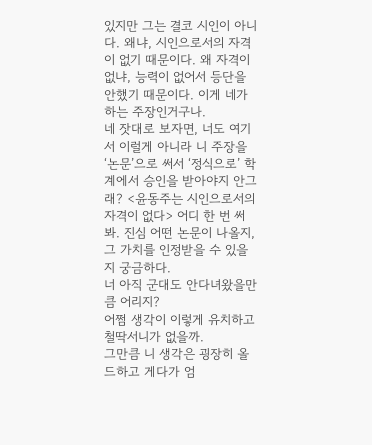있지만 그는 결코 시인이 아니다. 왜냐, 시인으로서의 자격이 없기 때문이다. 왜 자격이 없냐, 능력이 없어서 등단을 안했기 때문이다. 이게 네가 하는 주장인거구나.
네 잣대로 보자면, 너도 여기서 이럴게 아니라 니 주장을 ‘논문’으로 써서 ‘정식으로’ 학계에서 승인을 받아야지 안그래? <윤동주는 시인으로서의 자격이 없다> 어디 한 번 써봐. 진심 어떤 논문이 나올지, 그 가치를 인정받을 수 있을지 궁금하다.
너 아직 군대도 안다녀왔을만큼 어리지?
어쩜 생각이 이렇게 유치하고 철딱서니가 없을까.
그만큼 니 생각은 굉장히 올드하고 게다가 엄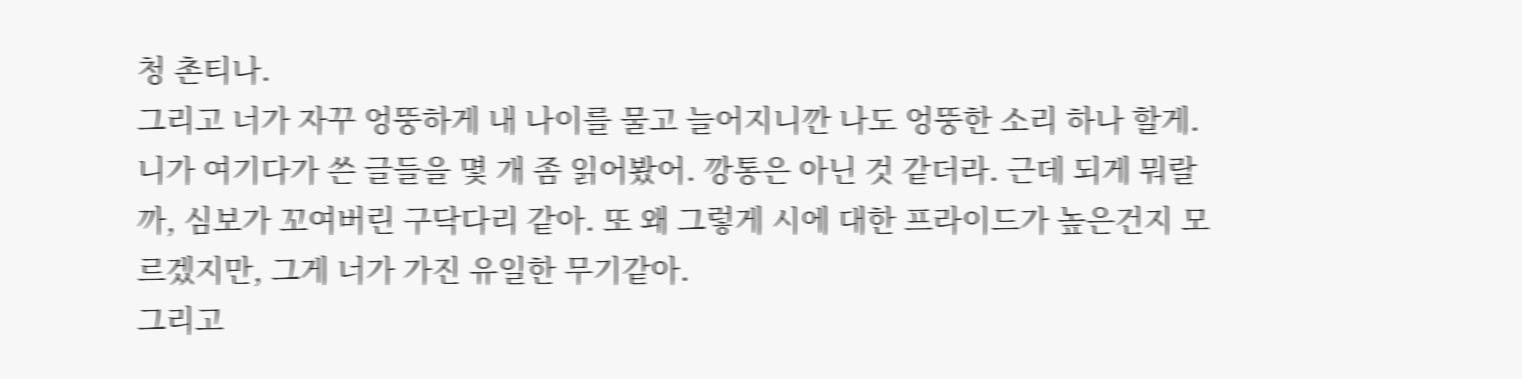청 촌티나.
그리고 너가 자꾸 엉뚱하게 내 나이를 물고 늘어지니깐 나도 엉뚱한 소리 하나 할게. 니가 여기다가 쓴 글들을 몇 개 좀 읽어봤어. 깡통은 아닌 것 같더라. 근데 되게 뭐랄까, 심보가 꼬여버린 구닥다리 같아. 또 왜 그렇게 시에 대한 프라이드가 높은건지 모르겠지만, 그게 너가 가진 유일한 무기같아.
그리고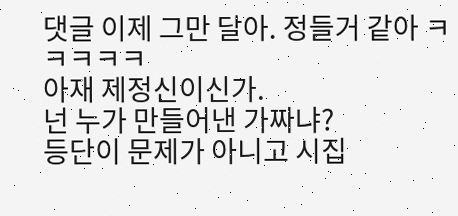댓글 이제 그만 달아. 정들거 같아 ㅋㅋㅋㅋㅋ
아재 제정신이신가.
넌 누가 만들어낸 가짜냐?
등단이 문제가 아니고 시집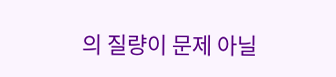의 질량이 문제 아닐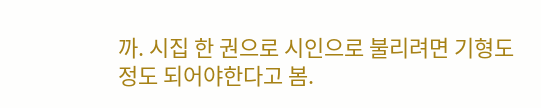까. 시집 한 권으로 시인으로 불리려면 기형도 정도 되어야한다고 봄.